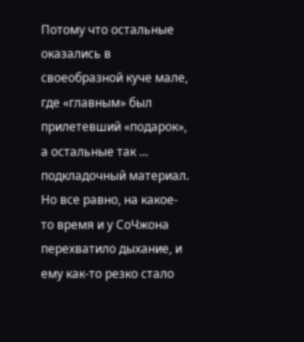Потому что остальные оказались в своеобразной куче мале, где «главным» был прилетевший «подарок», а остальные так … подкладочный материал. Но все равно, на какое-то время и у СоЧжона перехватило дыхание, и ему как-то резко стало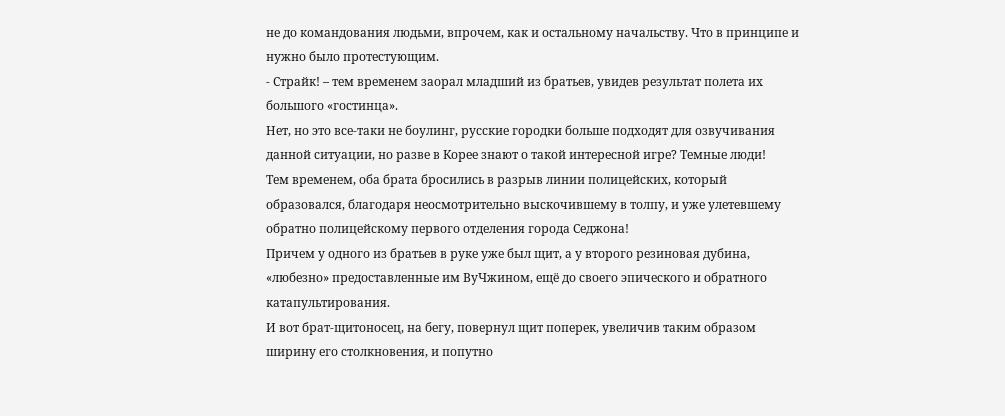не до командования людьми, впрочем, как и остальному начальству. Что в принципе и нужно было протестующим.
- Страйк! – тем временем заорал младший из братьев, увидев результат полета их большого «гостинца».
Нет, но это все-таки не боулинг, русские городки больше подходят для озвучивания данной ситуации, но разве в Корее знают о такой интересной игре? Темные люди!
Тем временем, оба брата бросились в разрыв линии полицейских, который образовался, благодаря неосмотрительно выскочившему в толпу, и уже улетевшему обратно полицейскому первого отделения города Седжона!
Причем у одного из братьев в руке уже был щит, а у второго резиновая дубина, «любезно» предоставленные им ВуЧжином, ещё до своего эпического и обратного катапультирования.
И вот брат-щитоносец, на бегу, повернул щит поперек, увеличив таким образом ширину его столкновения, и попутно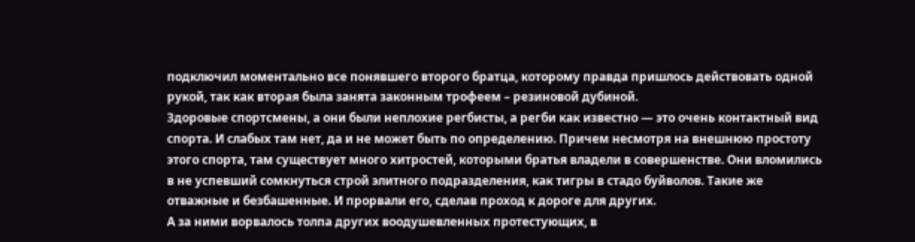подключил моментально все понявшего второго братца, которому правда пришлось действовать одной рукой, так как вторая была занята законным трофеем – резиновой дубиной.
Здоровые спортсмены, а они были неплохие регбисты, а регби как известно — это очень контактный вид спорта. И слабых там нет, да и не может быть по определению. Причем несмотря на внешнюю простоту этого спорта, там существует много хитростей, которыми братья владели в совершенстве. Они вломились в не успевший сомкнуться строй элитного подразделения, как тигры в стадо буйволов. Такие же отважные и безбашенные. И прорвали его, сделав проход к дороге для других.
А за ними ворвалось толпа других воодушевленных протестующих, в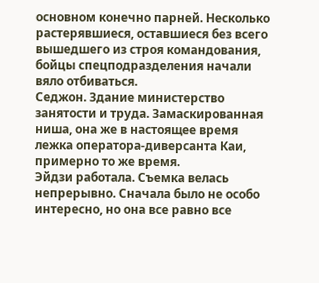основном конечно парней. Несколько растерявшиеся, оставшиеся без всего вышедшего из строя командования, бойцы спецподразделения начали вяло отбиваться.
Седжон. Здание министерство занятости и труда. Замаскированная ниша, она же в настоящее время лежка оператора-диверсанта Каи, примерно то же время.
Эйдзи работала. Съемка велась непрерывно. Сначала было не особо интересно, но она все равно все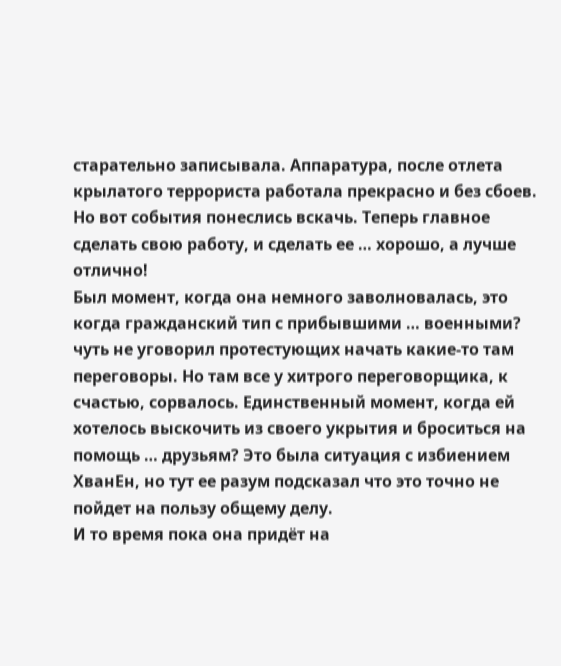старательно записывала. Аппаратура, после отлета крылатого террориста работала прекрасно и без сбоев. Но вот события понеслись вскачь. Теперь главное сделать свою работу, и сделать ее … хорошо, а лучше отлично!
Был момент, когда она немного заволновалась, это когда гражданский тип с прибывшими … военными? чуть не уговорил протестующих начать какие-то там переговоры. Но там все у хитрого переговорщика, к счастью, сорвалось. Единственный момент, когда ей хотелось выскочить из своего укрытия и броситься на помощь … друзьям? Это была ситуация с избиением ХванЕн, но тут ее разум подсказал что это точно не пойдет на пользу общему делу.
И то время пока она придёт на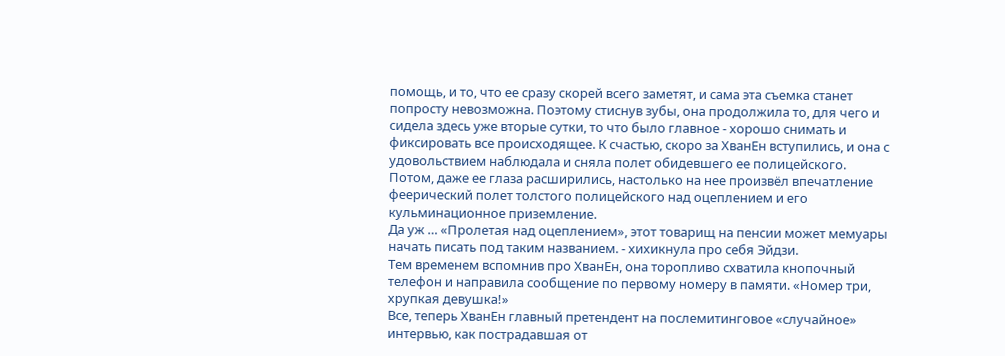помощь, и то, что ее сразу скорей всего заметят, и сама эта съемка станет попросту невозможна. Поэтому стиснув зубы, она продолжила то, для чего и сидела здесь уже вторые сутки, то что было главное - хорошо снимать и фиксировать все происходящее. К счастью, скоро за ХванЕн вступились, и она с удовольствием наблюдала и сняла полет обидевшего ее полицейского.
Потом, даже ее глаза расширились, настолько на нее произвёл впечатление феерический полет толстого полицейского над оцеплением и его кульминационное приземление.
Да уж … «Пролетая над оцеплением», этот товарищ на пенсии может мемуары начать писать под таким названием. - хихикнула про себя Эйдзи.
Тем временем вспомнив про ХванЕн, она торопливо схватила кнопочный телефон и направила сообщение по первому номеру в памяти. «Номер три, хрупкая девушка!»
Все, теперь ХванЕн главный претендент на послемитинговое «случайное» интервью, как пострадавшая от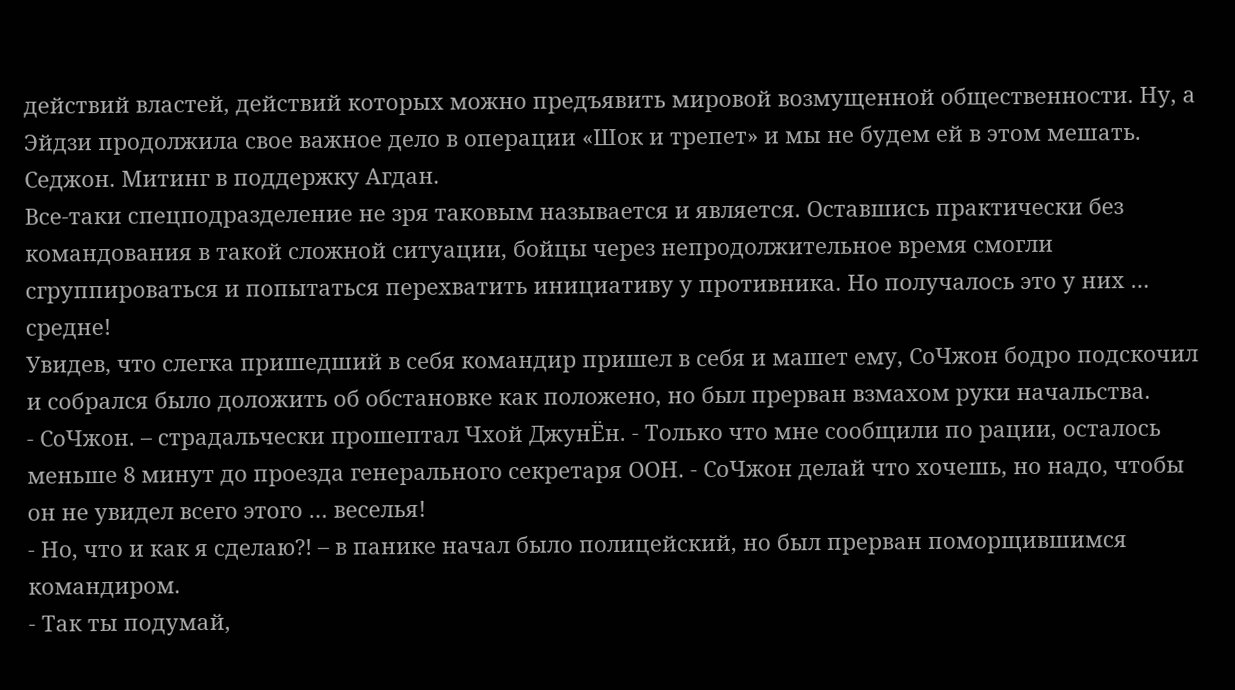действий властей, действий которых можно предъявить мировой возмущенной общественности. Ну, а Эйдзи продолжила свое важное дело в операции «Шок и трепет» и мы не будем ей в этом мешать.
Седжон. Митинг в поддержку Агдан.
Все-таки спецподразделение не зря таковым называется и является. Оставшись практически без командования в такой сложной ситуации, бойцы через непродолжительное время смогли сгруппироваться и попытаться перехватить инициативу у противника. Но получалось это у них … средне!
Увидев, что слегка пришедший в себя командир пришел в себя и машет ему, СоЧжон бодро подскочил и собрался было доложить об обстановке как положено, но был прерван взмахом руки начальства.
- СоЧжон. – страдальчески прошептал Чхой ДжунЁн. - Только что мне сообщили по рации, осталось меньше 8 минут до проезда генерального секретаря ООН. - СоЧжон делай что хочешь, но надо, чтобы он не увидел всего этого … веселья!
- Но, что и как я сделаю?! – в панике начал было полицейский, но был прерван поморщившимся командиром.
- Так ты подумай,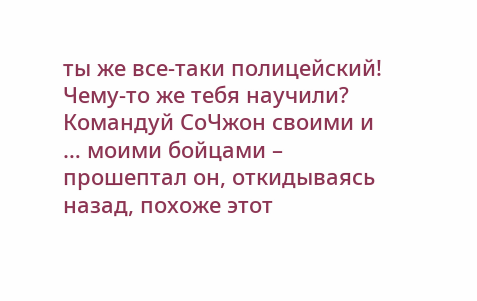ты же все-таки полицейский! Чему-то же тебя научили? Командуй СоЧжон своими и … моими бойцами – прошептал он, откидываясь назад, похоже этот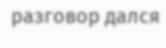разговор дался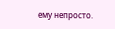ему непросто.